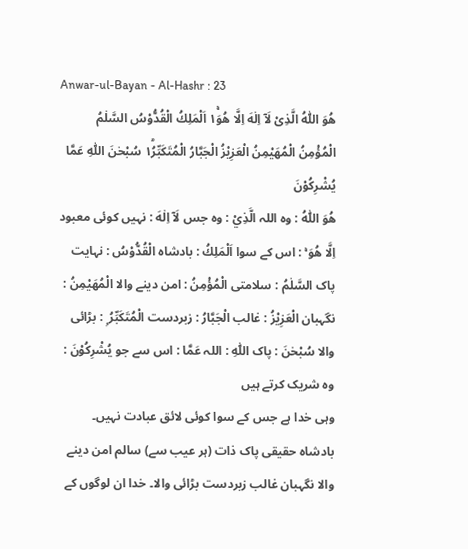Anwar-ul-Bayan - Al-Hashr : 23
هُوَ اللّٰهُ الَّذِیْ لَاۤ اِلٰهَ اِلَّا هُوَ١ۚ اَلْمَلِكُ الْقُدُّوْسُ السَّلٰمُ الْمُؤْمِنُ الْمُهَیْمِنُ الْعَزِیْزُ الْجَبَّارُ الْمُتَكَبِّرُ١ؕ سُبْحٰنَ اللّٰهِ عَمَّا یُشْرِكُوْنَ
هُوَ اللّٰهُ : وہ اللہ الَّذِيْ : وہ جس لَآ اِلٰهَ : نہیں کوئی معبود اِلَّا هُوَ ۚ : اس کے سوا اَلْمَلِكُ : بادشاہ الْقُدُّوْسُ : نہایت پاک السَّلٰمُ : سلامتی الْمُؤْمِنُ : امن دینے والا الْمُهَيْمِنُ : نگہبان الْعَزِيْزُ : غالب الْجَبَّارُ : زبردست الْمُتَكَبِّرُ ۭ : بڑائی والا سُبْحٰنَ : پاک اللّٰهِ : اللہ عَمَّا : اس سے جو يُشْرِكُوْنَ : وہ شریک کرتے ہیں
وہی خدا ہے جس کے سوا کوئی لائق عبادت نہیں۔ بادشاہ حقیقی پاک ذات (ہر عیب سے) سالم امن دینے والا نگہبان غالب زبردست بڑائی والا۔ خدا ان لوگوں کے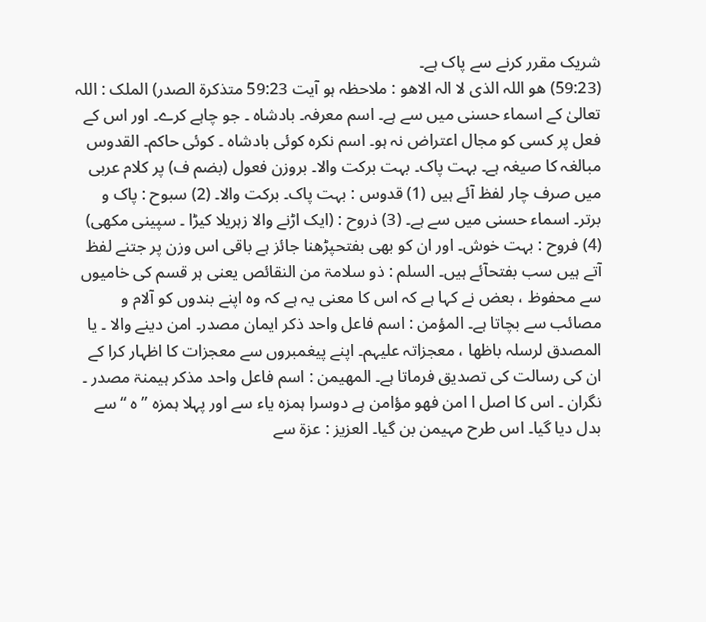شریک مقرر کرنے سے پاک ہے۔
(59:23) ھو اللہ الذی لا الہ الاھو : ملاحظہ ہو آیت 59:23 متذکرۃ الصدر) الملک : اللہ تعالیٰ کے اسماء حسنی میں سے ہے۔ اسم معرفہ۔ بادشاہ ۔ جو چاہے کرے۔ اور اس کے فعل پر کسی کو مجال اعتراض نہ ہو۔ اسم نکرہ کوئی بادشاہ ۔ کوئی حاکم۔ القدوس مبالغہ کا صیغہ ہے۔ بہت پاک۔ بہت برکت والا۔ بروزن فعول (بضم ف) پر کلام عربی میں صرف چار لفظ آئے ہیں (1) قدوس : بہت پاک۔ برکت والا۔ (2) سبوح : پاک و برتر۔ اسماء حسنی میں سے ہے۔ (3) ذروح : (ایک اڑنے والا زہریلا کیڑا ۔ سپینی مکھی) (4) فروح : بہت خوش۔ اور ان کو بھی بفتحپڑھنا جائز ہے باقی اس وزن پر جتنے لفظ آتے ہیں سب بفتحآئے ہیں۔ السلم : ذو سلامۃ من النقائص یعنی ہر قسم کی خامیوں سے محفوظ ، بعض نے کہا ہے کہ اس کا معنی یہ ہے کہ وہ اپنے بندوں کو آلام و مصائب سے بچاتا ہے۔ المؤمن : اسم فاعل واحد ذکر ایمان مصدر۔ امن دینے والا ۔ یا المصدق لرسلہ باظھا ، معجزاتہ علیہم۔ اپنے پیغمبروں سے معجزات کا اظہار کرا کے ان کی رسالت کی تصدیق فرماتا ہے۔ المھیمن : اسم فاعل واحد مذکر ہیمنۃ مصدر ۔ نگران ۔ اس کا اصل ا امن فھو مؤامن ہے دوسرا ہمزہ یاء سے اور پہلا ہمزہ ” ہ “ سے بدل دیا گیا۔ اس طرح مہیمن بن گیا۔ العزیز : عزۃ سے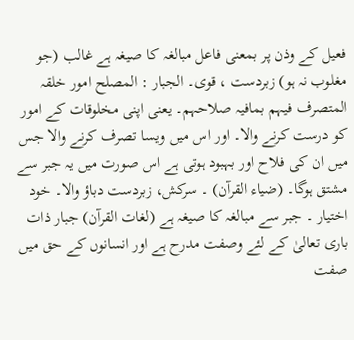فعیل کے وذن پر بمعنی فاعل مبالغہ کا صیغہ ہے غالب (جو مغلوب نہ ہو) زبردست ، قوی۔ الجبار : المصلح امور خلقہ المتصرف فیہم بمافیہ صلاحہم۔ یعنی اپنی مخلوقات کے امور کو درست کرنے والا۔ اور اس میں ویسا تصرف کرنے والا جس میں ان کی فلاح اور بہبود ہوتی ہے اس صورت میں یہ جبر سے مشتق ہوگا۔ (ضیاء القرآن) ۔ سرکش، زبردست دباؤ والا۔ خود اختیار ۔ جبر سے مبالغہ کا صیغہ ہے (لغات القرآن) جبار ذات باری تعالیٰ کے لئے وصفت مدرح ہے اور انسانوں کے حق میں صفت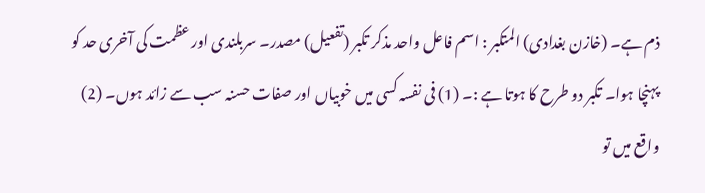ذم ہے۔ (خازن بغدادی) المتکبر : اسم فاعل واحد مذکر تکبر (تفعیل) مصدر۔ سربلندی اور عظمت کی آخری حد کو پہنچا ہوا۔ تکبر دو طرح کا ہوتا ہے :۔ (1) فی نفسہ کسی میں خوبیاں اور صفات حسنہ سب سے زائد ہوں۔ (2) واقع میں تو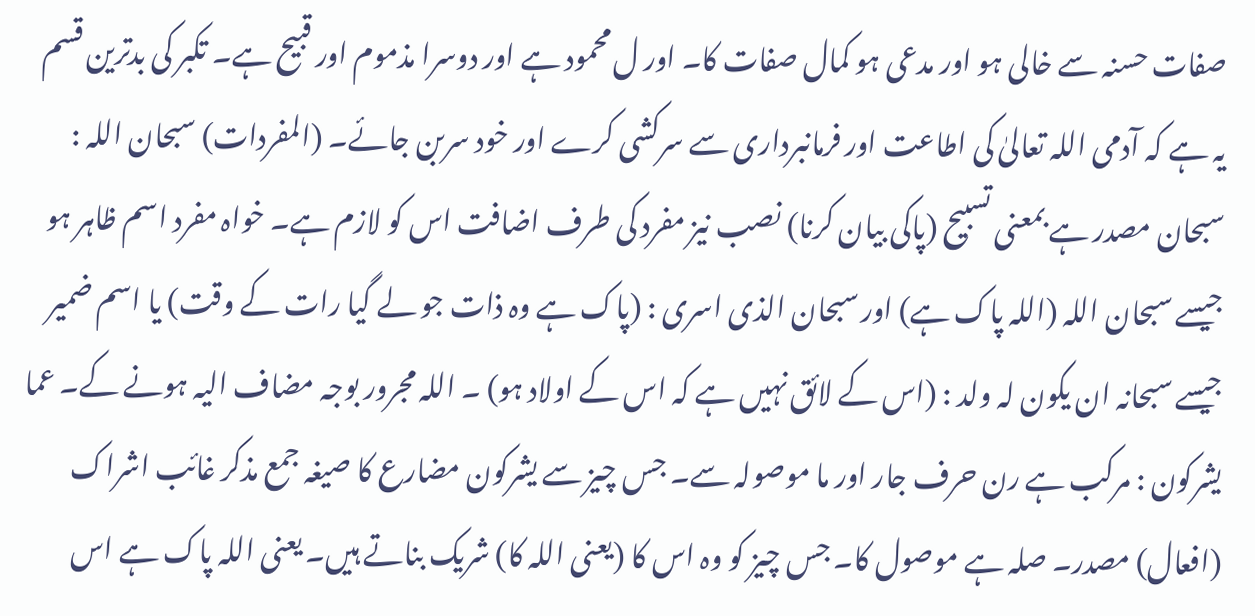صفات حسنہ سے خالی ہو اور مدعی ہو کمال صفات کا۔ اور ل محمود ہے اور دوسرا مذموم اور قبیح ہے۔ تکبر کی بدترین قسم یہ ہے کہ آدمی اللہ تعالیٰ کی اطاعت اور فرمانبرداری سے سرکشی کرے اور خود سربن جائے۔ (المفردات) سبحان اللہ : سبحان مصدر ہے بمعنی تسبیح (پاکی بیان کرنا) نصب نیز مفرد کی طرف اضافت اس کو لازم ہے۔ خواہ مفرد اسم ظاہر ہو جیسے سبحان اللہ (اللہ پاک ہے) اور سبحان الذی اسری : (پاک ہے وہ ذات جو لے گیا رات کے وقت) یا اسم ضمیر جیسے سبحانہ ان یکون لہ ولد : (اس کے لائق نہیں ہے کہ اس کے اولاد ہو) ۔ اللہ مجرور بوجہ مضاف الیہ ہونے کے۔ عما یشرکون : مرکب ہے رن حرف جار اور ما موصولہ سے۔ جس چیز سے یشرکون مضارع کا صیغہ جمع مذکر غائب اشراک (افعال) مصدر۔ صلہ ہے موصول کا۔ جس چیز کو وہ اس کا (یعنی اللہ کا) شریک بناتے ہیں۔ یعنی اللہ پاک ہے اس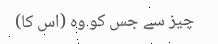چیز سے جس کو وہ (اس کا)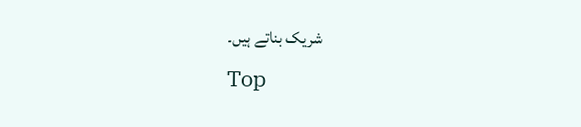شریک بناتے ہیں۔
Top